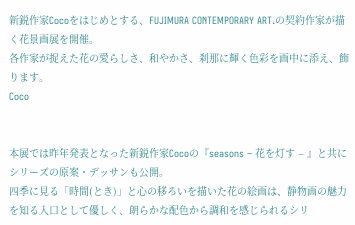新鋭作家Cocoをはじめとする、FUJIMURA CONTEMPORARY ART.の契約作家が描く花景画展を開催。
各作家が捉えた花の愛らしさ、和やかさ、刹那に輝く色彩を画中に添え、飾ります。
Coco


本展では昨年発表となった新鋭作家Cocoの『seasons – 花を灯す – 』と共にシリーズの原案・デッサンも公開。
四季に見る「時間(とき)」と心の移ろいを描いた花の絵画は、静物画の魅力を知る入口として優しく、朗らかな配色から調和を感じられるシリ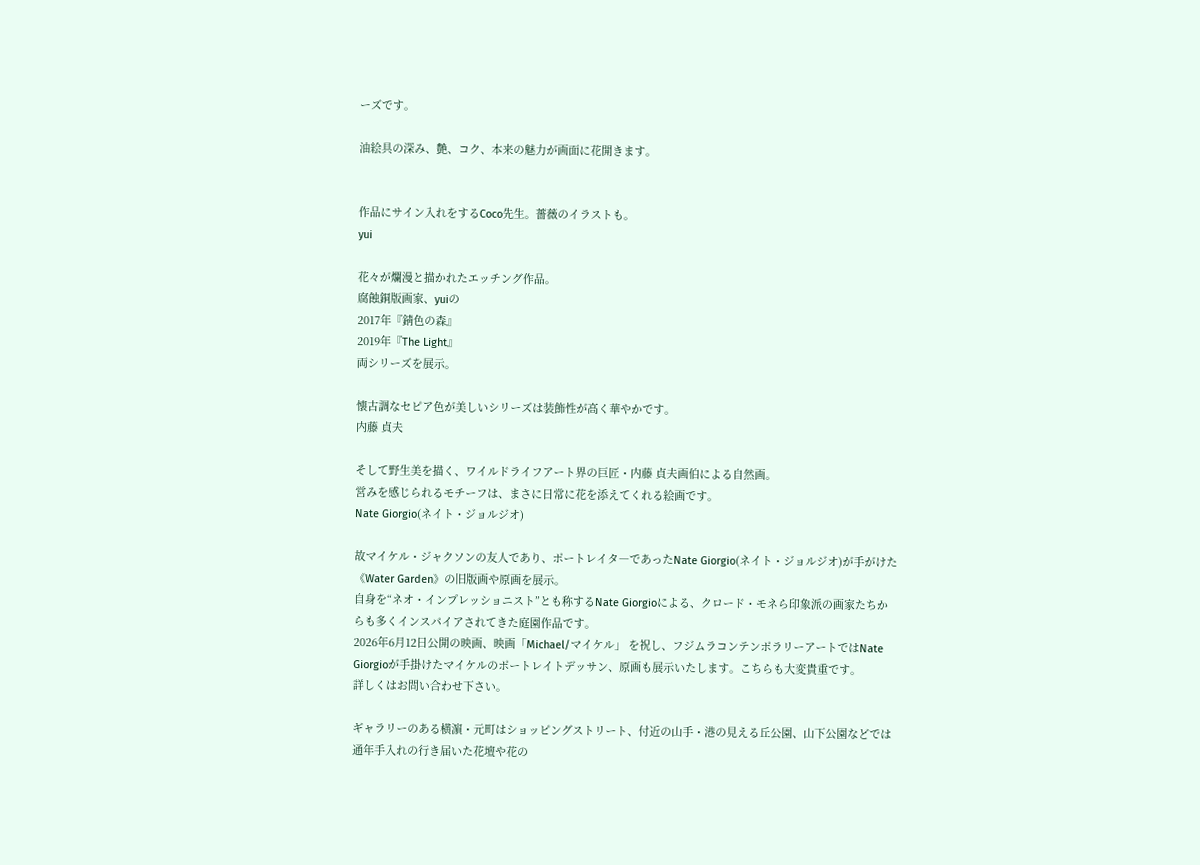ーズです。

油絵具の深み、艶、コク、本来の魅力が画面に花開きます。


作品にサイン入れをするCoco先生。薔薇のイラストも。
yui

花々が爛漫と描かれたエッチング作品。
腐蝕銅版画家、yuiの
2017年『錆色の森』
2019年『The Light』
両シリーズを展示。

懐古調なセピア色が美しいシリーズは装飾性が高く華やかです。
内藤 貞夫

そして野生美を描く、ワイルドライフアート界の巨匠・内藤 貞夫画伯による自然画。
営みを感じられるモチーフは、まさに日常に花を添えてくれる絵画です。
Nate Giorgio(ネイト・ジョルジオ)

故マイケル・ジャクソンの友人であり、ポートレイタ―であったNate Giorgio(ネイト・ジョルジオ)が手がけた《Water Garden》の旧版画や原画を展示。
自身を“ネオ・インプレッショニスト”とも称するNate Giorgioによる、クロード・モネら印象派の画家たちからも多くインスパイアされてきた庭園作品です。
2026年6月12日公開の映画、映画「Michael/マイケル」 を祝し、フジムラコンテンポラリーアートではNate Giorgioが手掛けたマイケルのポートレイトデッサン、原画も展示いたします。こちらも大変貴重です。
詳しくはお問い合わせ下さい。

ギャラリーのある横濵・元町はショッピングストリート、付近の山手・港の見える丘公園、山下公園などでは通年手入れの行き届いた花壇や花の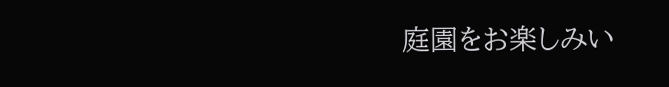庭園をお楽しみい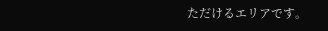ただけるエリアです。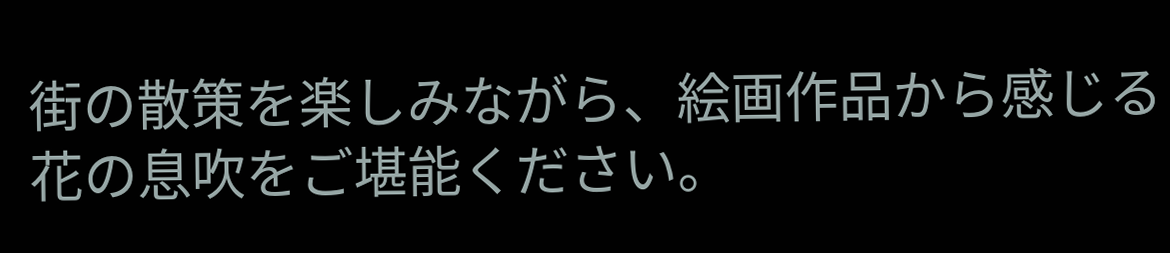街の散策を楽しみながら、絵画作品から感じる花の息吹をご堪能ください。